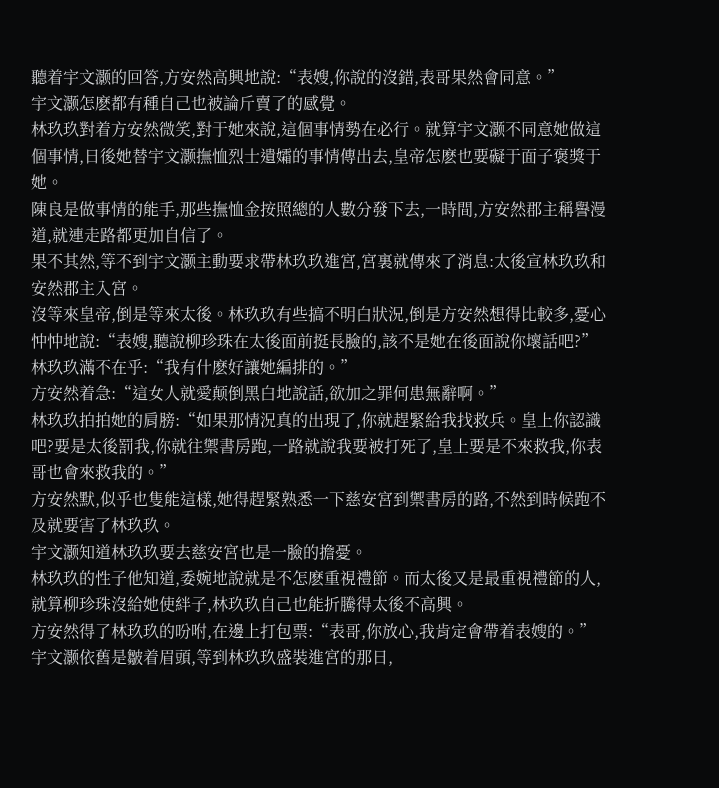聽着宇文灏的回答,方安然高興地說:“表嫂,你說的沒錯,表哥果然會同意。”
宇文灏怎麽都有種自己也被論斤賣了的感覺。
林玖玖對着方安然微笑,對于她來說,這個事情勢在必行。就算宇文灏不同意她做這個事情,日後她替宇文灏撫恤烈士遺孀的事情傳出去,皇帝怎麽也要礙于面子褒獎于她。
陳良是做事情的能手,那些撫恤金按照總的人數分發下去,一時間,方安然郡主稱譽漫道,就連走路都更加自信了。
果不其然,等不到宇文灏主動要求帶林玖玖進宮,宮裏就傳來了消息:太後宣林玖玖和安然郡主入宮。
沒等來皇帝,倒是等來太後。林玖玖有些搞不明白狀況,倒是方安然想得比較多,憂心忡忡地說:“表嫂,聽說柳珍珠在太後面前挺長臉的,該不是她在後面說你壞話吧?”
林玖玖滿不在乎:“我有什麽好讓她編排的。”
方安然着急:“這女人就愛颠倒黑白地說話,欲加之罪何患無辭啊。”
林玖玖拍拍她的肩膀:“如果那情況真的出現了,你就趕緊給我找救兵。皇上你認識吧?要是太後罰我,你就往禦書房跑,一路就說我要被打死了,皇上要是不來救我,你表哥也會來救我的。”
方安然默,似乎也隻能這樣,她得趕緊熟悉一下慈安宮到禦書房的路,不然到時候跑不及就要害了林玖玖。
宇文灏知道林玖玖要去慈安宮也是一臉的擔憂。
林玖玖的性子他知道,委婉地說就是不怎麽重視禮節。而太後又是最重視禮節的人,就算柳珍珠沒給她使絆子,林玖玖自己也能折騰得太後不高興。
方安然得了林玖玖的吩咐,在邊上打包票:“表哥,你放心,我肯定會帶着表嫂的。”
宇文灏依舊是皺着眉頭,等到林玖玖盛裝進宮的那日,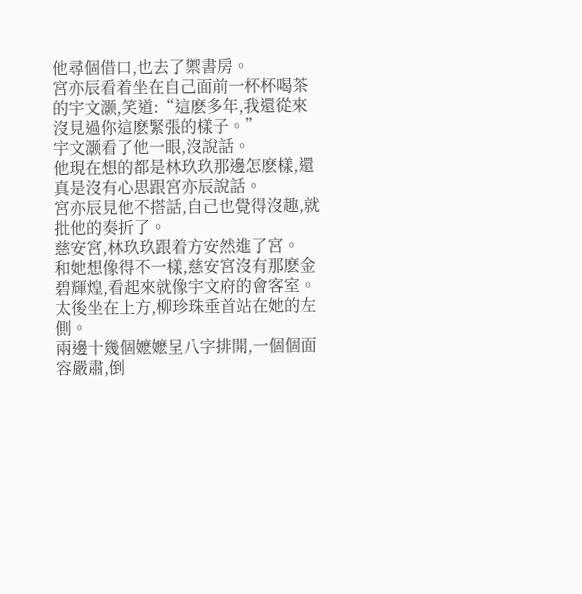他尋個借口,也去了禦書房。
宮亦辰看着坐在自己面前一杯杯喝茶的宇文灏,笑道:“這麽多年,我還從來沒見過你這麽緊張的樣子。”
宇文灏看了他一眼,沒說話。
他現在想的都是林玖玖那邊怎麽樣,還真是沒有心思跟宮亦辰說話。
宮亦辰見他不搭話,自己也覺得沒趣,就批他的奏折了。
慈安宮,林玖玖跟着方安然進了宮。
和她想像得不一樣,慈安宮沒有那麽金碧輝煌,看起來就像宇文府的會客室。太後坐在上方,柳珍珠垂首站在她的左側。
兩邊十幾個嬷嬷呈八字排開,一個個面容嚴肅,倒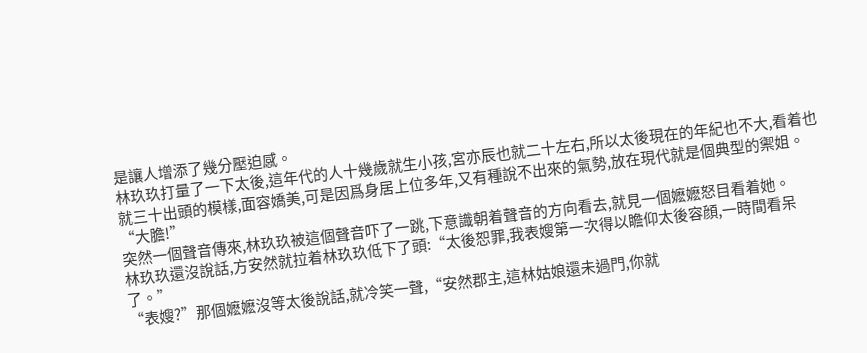是讓人增添了幾分壓迫感。
林玖玖打量了一下太後,這年代的人十幾歲就生小孩,宮亦辰也就二十左右,所以太後現在的年紀也不大,看着也就三十出頭的模樣,面容嬌美,可是因爲身居上位多年,又有種說不出來的氣勢,放在現代就是個典型的禦姐。
“大膽!”
突然一個聲音傳來,林玖玖被這個聲音吓了一跳,下意識朝着聲音的方向看去,就見一個嬷嬷怒目看着她。
林玖玖還沒說話,方安然就拉着林玖玖低下了頭:“太後恕罪,我表嫂第一次得以瞻仰太後容顔,一時間看呆了。”
“表嫂?”那個嬷嬷沒等太後說話,就冷笑一聲,“安然郡主,這林姑娘還未過門,你就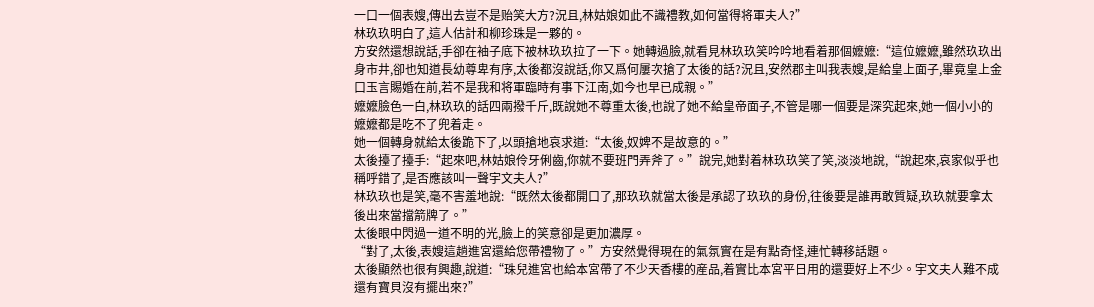一口一個表嫂,傳出去豈不是贻笑大方?況且,林姑娘如此不識禮教,如何當得将軍夫人?”
林玖玖明白了,這人估計和柳珍珠是一夥的。
方安然還想說話,手卻在袖子底下被林玖玖拉了一下。她轉過臉,就看見林玖玖笑吟吟地看着那個嬷嬷:“這位嬷嬷,雖然玖玖出身市井,卻也知道長幼尊卑有序,太後都沒說話,你又爲何屢次搶了太後的話?況且,安然郡主叫我表嫂,是給皇上面子,畢竟皇上金口玉言賜婚在前,若不是我和将軍臨時有事下江南,如今也早已成親。”
嬷嬷臉色一白,林玖玖的話四兩撥千斤,既說她不尊重太後,也說了她不給皇帝面子,不管是哪一個要是深究起來,她一個小小的嬷嬷都是吃不了兜着走。
她一個轉身就給太後跪下了,以頭搶地哀求道:“太後,奴婢不是故意的。”
太後擡了擡手:“起來吧,林姑娘伶牙俐齒,你就不要班門弄斧了。”說完,她對着林玖玖笑了笑,淡淡地說,“說起來,哀家似乎也稱呼錯了,是否應該叫一聲宇文夫人?”
林玖玖也是笑,毫不害羞地說:“既然太後都開口了,那玖玖就當太後是承認了玖玖的身份,往後要是誰再敢質疑,玖玖就要拿太後出來當擋箭牌了。”
太後眼中閃過一道不明的光,臉上的笑意卻是更加濃厚。
“對了,太後,表嫂這趟進宮還給您帶禮物了。”方安然覺得現在的氣氛實在是有點奇怪,連忙轉移話題。
太後顯然也很有興趣,說道:“珠兒進宮也給本宮帶了不少天香樓的産品,着實比本宮平日用的還要好上不少。宇文夫人難不成還有寶貝沒有擺出來?”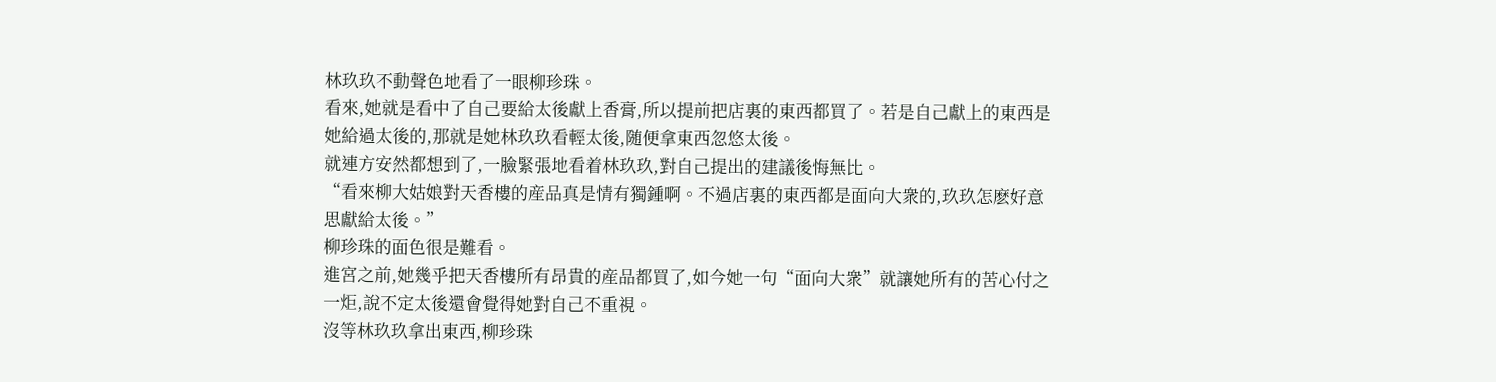林玖玖不動聲色地看了一眼柳珍珠。
看來,她就是看中了自己要給太後獻上香膏,所以提前把店裏的東西都買了。若是自己獻上的東西是她給過太後的,那就是她林玖玖看輕太後,随便拿東西忽悠太後。
就連方安然都想到了,一臉緊張地看着林玖玖,對自己提出的建議後悔無比。
“看來柳大姑娘對天香樓的産品真是情有獨鍾啊。不過店裏的東西都是面向大衆的,玖玖怎麽好意思獻給太後。”
柳珍珠的面色很是難看。
進宮之前,她幾乎把天香樓所有昂貴的産品都買了,如今她一句“面向大衆”就讓她所有的苦心付之一炬,說不定太後還會覺得她對自己不重視。
沒等林玖玖拿出東西,柳珍珠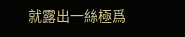就露出一絲極爲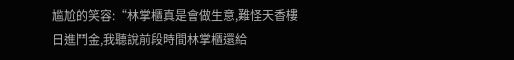尴尬的笑容:“林掌櫃真是會做生意,難怪天香樓日進鬥金,我聽說前段時間林掌櫃還給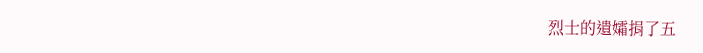烈士的遺孀捐了五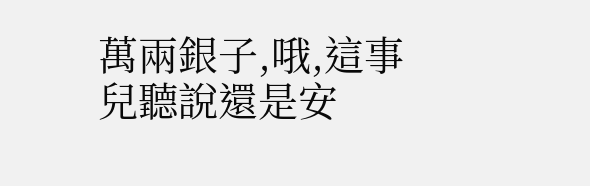萬兩銀子,哦,這事兒聽說還是安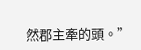然郡主牽的頭。”